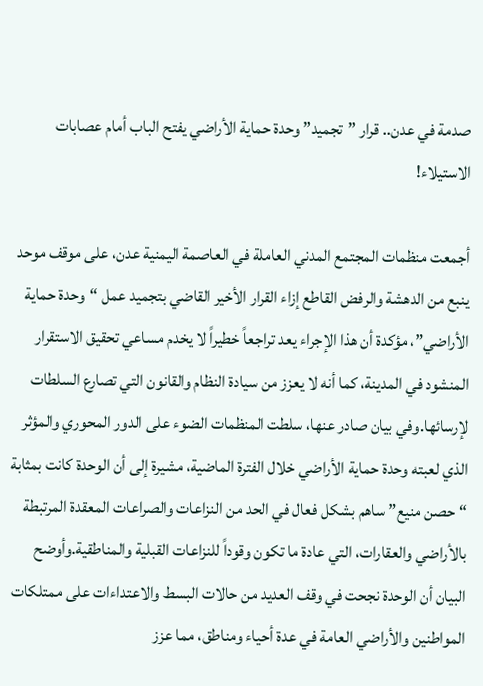صدمة في عدن.. قرار ”تجميد” وحدة حماية الأراضي يفتح الباب أمام عصابات الاستيلاء!

أجمعت منظمات المجتمع المدني العاملة في العاصمة اليمنية عدن، على موقف موحد ينبع من الدهشة والرفض القاطع إزاء القرار الأخير القاضي بتجميد عمل “وحدة حماية الأراضي”، مؤكدة أن هذا الإجراء يعد تراجعاً خطيراً لا يخدم مساعي تحقيق الاستقرار المنشود في المدينة، كما أنه لا يعزز من سيادة النظام والقانون التي تصارع السلطات لإرسائها.وفي بيان صادر عنها، سلطت المنظمات الضوء على الدور المحوري والمؤثر الذي لعبته وحدة حماية الأراضي خلال الفترة الماضية، مشيرة إلى أن الوحدة كانت بمثابة “حصن منيع” ساهم بشكل فعال في الحد من النزاعات والصراعات المعقدة المرتبطة بالأراضي والعقارات، التي عادة ما تكون وقوداً للنزاعات القبلية والمناطقية.وأوضح البيان أن الوحدة نجحت في وقف العديد من حالات البسط والاعتداءات على ممتلكات المواطنين والأراضي العامة في عدة أحياء ومناطق، مما عزز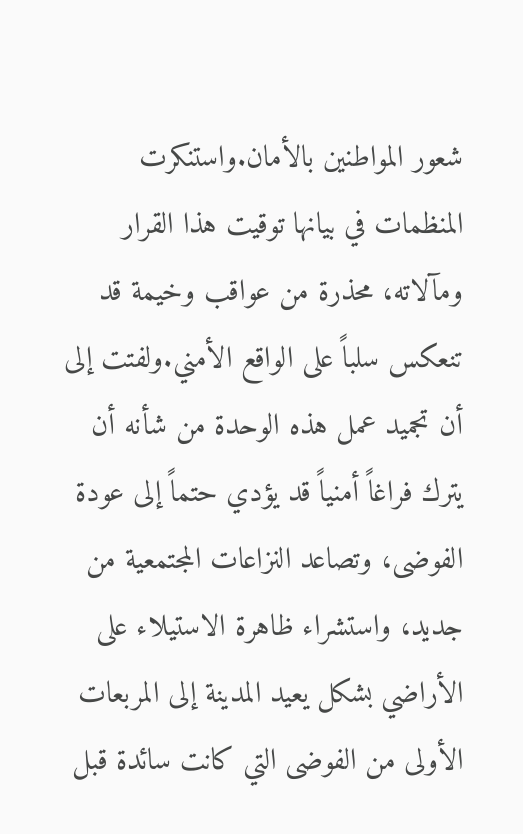شعور المواطنين بالأمان.واستنكرت المنظمات في بيانها توقيت هذا القرار ومآلاته، محذرة من عواقب وخيمة قد تنعكس سلباً على الواقع الأمني.ولفتت إلى أن تجميد عمل هذه الوحدة من شأنه أن يترك فراغاً أمنياً قد يؤدي حتماً إلى عودة الفوضى، وتصاعد النزاعات المجتمعية من جديد، واستشراء ظاهرة الاستيلاء على الأراضي بشكل يعيد المدينة إلى المربعات الأولى من الفوضى التي كانت سائدة قبل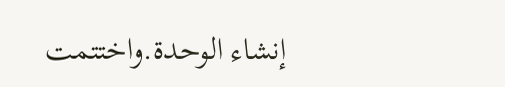إنشاء الوحدة.واختتمت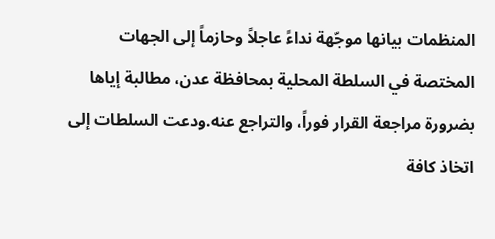المنظمات بيانها موجّهة نداءً عاجلاً وحازماً إلى الجهات المختصة في السلطة المحلية بمحافظة عدن، مطالبة إياها بضرورة مراجعة القرار فوراً، والتراجع عنه.ودعت السلطات إلى اتخاذ كافة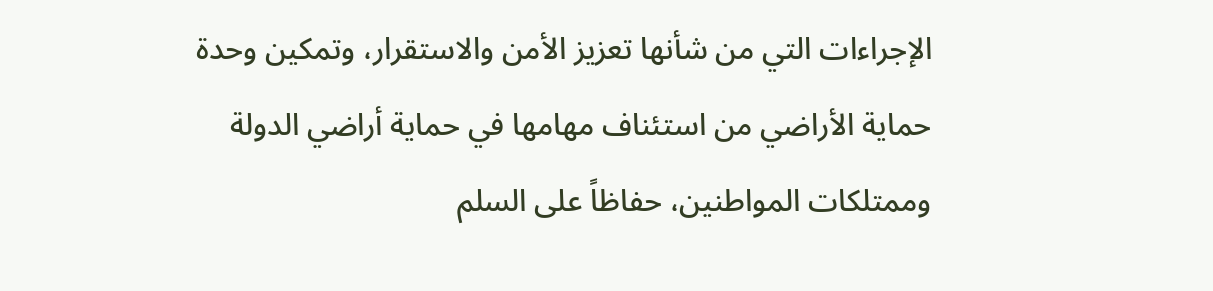الإجراءات التي من شأنها تعزيز الأمن والاستقرار، وتمكين وحدة حماية الأراضي من استئناف مهامها في حماية أراضي الدولة وممتلكات المواطنين، حفاظاً على السلم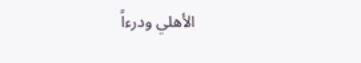الأهلي ودرءاً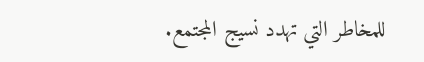للمخاطر التي تهدد نسيج المجتمع.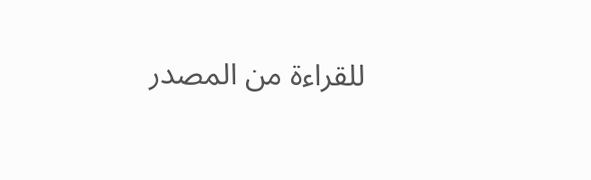للقراءة من المصدر